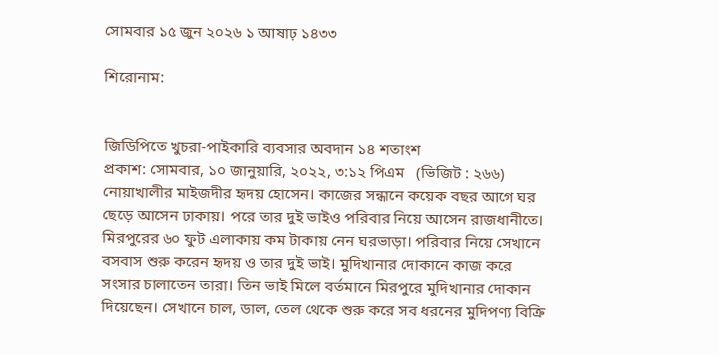সোমবার ১৫ জুন ২০২৬ ১ আষাঢ় ১৪৩৩

শিরোনাম:


জিডিপিতে খুচরা-পাইকারি ব্যবসার অবদান ১৪ শতাংশ
প্রকাশ: সোমবার, ১০ জানুয়ারি, ২০২২, ৩:১২ পিএম   (ভিজিট : ২৬৬)
নোয়াখালীর মাইজদীর হৃদয় হোসেন। কাজের সন্ধানে কয়েক বছর আগে ঘর ছেড়ে আসেন ঢাকায়। পরে তার দুই ভাইও পরিবার নিয়ে আসেন রাজধানীতে। মিরপুরের ৬০ ফুট এলাকায় কম টাকায় নেন ঘরভাড়া। পরিবার নিয়ে সেখানে বসবাস শুরু করেন হৃদয় ও তার দুই ভাই। মুদিখানার দোকানে কাজ করে সংসার চালাতেন তারা। তিন ভাই মিলে বর্তমানে মিরপুরে মুদিখানার দোকান দিয়েছেন। সেখানে চাল, ডাল, তেল থেকে শুরু করে সব ধরনের মুদিপণ্য বিক্রি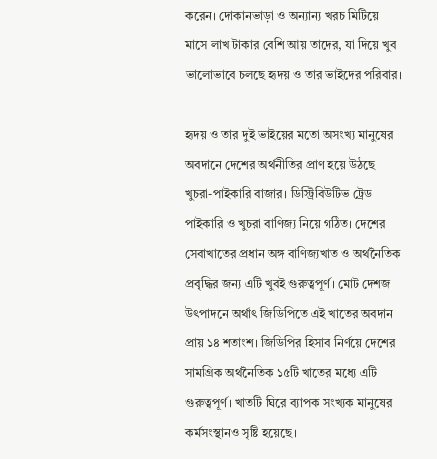করেন। দোকানভাড়া ও অন্যান্য খরচ মিটিয়ে মাসে লাখ টাকার বেশি আয় তাদের, যা দিয়ে খুব ভালোভাবে চলছে হৃদয় ও তার ভাইদের পরিবার।

হৃদয় ও তার দুই ভাইয়ের মতো অসংখ্য মানুষের অবদানে দেশের অর্থনীতির প্রাণ হয়ে উঠছে খুচরা-পাইকারি বাজার। ডিস্ট্রিবিউটিভ ট্রেড পাইকারি ও খুচরা বাণিজ্য নিয়ে গঠিত। দেশের সেবাখাতের প্রধান অঙ্গ বাণিজ্যখাত ও অর্থনৈতিক প্রবৃদ্ধির জন্য এটি খুবই গুরুত্বপূর্ণ। মোট দেশজ উৎপাদনে অর্থাৎ জিডিপিতে এই খাতের অবদান প্রায় ১৪ শতাংশ। জিডিপির হিসাব নির্ণয়ে দেশের সামগ্রিক অর্থনৈতিক ১৫টি খাতের মধ্যে এটি গুরুত্বপূর্ণ। খাতটি ঘিরে ব্যাপক সংখ্যক মানুষের কর্মসংস্থানও সৃষ্টি হয়েছে।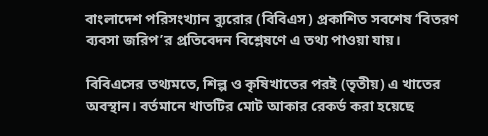বাংলাদেশ পরিসংখ্যান ব্যুরোর (বিবিএস) প্রকাশিত সবশেষ ‘বিতরণ ব্যবসা জরিপ’র প্রতিবেদন বিশ্লেষণে এ তথ্য পাওয়া যায়।

বিবিএসের তথ্যমতে, শিল্প ও কৃষিখাতের পরই (তৃতীয়) এ খাতের অবস্থান। বর্তমানে খাতটির মোট আকার রেকর্ড করা হয়েছে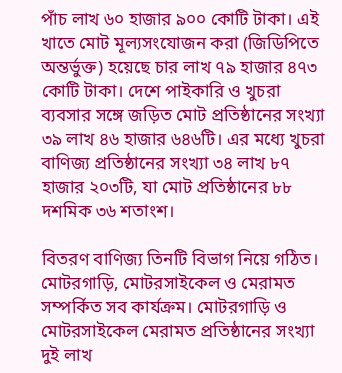পাঁচ লাখ ৬০ হাজার ৯০০ কোটি টাকা। এই খাতে মোট মূল্যসংযোজন করা (জিডিপিতে অন্তর্ভুক্ত) হয়েছে চার লাখ ৭৯ হাজার ৪৭৩ কোটি টাকা। দেশে পাইকারি ও খুচরা ব্যবসার সঙ্গে জড়িত মোট প্রতিষ্ঠানের সংখ্যা ৩৯ লাখ ৪৬ হাজার ৬৪৬টি। এর মধ্যে খুচরা বাণিজ্য প্রতিষ্ঠানের সংখ্যা ৩৪ লাখ ৮৭ হাজার ২০৩টি, যা মোট প্রতিষ্ঠানের ৮৮ দশমিক ৩৬ শতাংশ।

বিতরণ বাণিজ্য তিনটি বিভাগ নিয়ে গঠিত। মোটরগাড়ি, মোটরসাইকেল ও মেরামত সম্পর্কিত সব কার্যক্রম। মোটরগাড়ি ও মোটরসাইকেল মেরামত প্রতিষ্ঠানের সংখ্যা দুই লাখ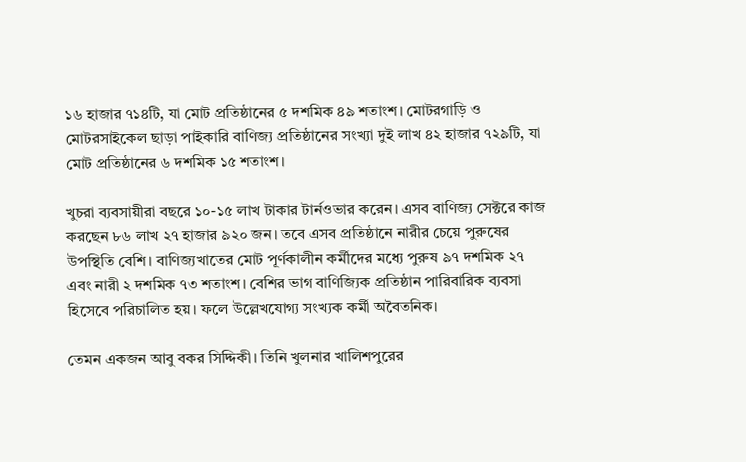১৬ হাজার ৭১৪টি, যা মোট প্রতিষ্ঠানের ৫ দশমিক ৪৯ শতাংশ। মোটরগাড়ি ও মোটরসাইকেল ছাড়া পাইকারি বাণিজ্য প্রতিষ্ঠানের সংখ্যা দুই লাখ ৪২ হাজার ৭২৯টি, যা মোট প্রতিষ্ঠানের ৬ দশমিক ১৫ শতাংশ।

খুচরা ব্যবসায়ীরা বছরে ১০-১৫ লাখ টাকার টার্নওভার করেন। এসব বাণিজ্য সেক্টরে কাজ করছেন ৮৬ লাখ ২৭ হাজার ৯২০ জন। তবে এসব প্রতিষ্ঠানে নারীর চেয়ে পুরুষের উপস্থিতি বেশি। বাণিজ্যখাতের মোট পূর্ণকালীন কর্মীদের মধ্যে পুরুষ ৯৭ দশমিক ২৭ এবং নারী ২ দশমিক ৭৩ শতাংশ। বেশির ভাগ বাণিজ্যিক প্রতিষ্ঠান পারিবারিক ব্যবসা হিসেবে পরিচালিত হয়। ফলে উল্লেখযোগ্য সংখ্যক কর্মী অবৈতনিক।

তেমন একজন আবু বকর সিদ্দিকী। তিনি খুলনার খালিশপুরের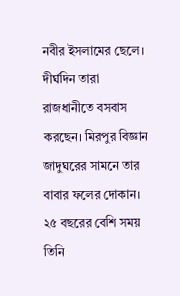নবীর ইসলামের ছেলে। দীর্ঘদিন তারা রাজধানীতে বসবাস করছেন। মিরপুর বিজ্ঞান জাদুঘরের সামনে তার বাবার ফলের দোকান। ২৫ বছরের বেশি সময় তিনি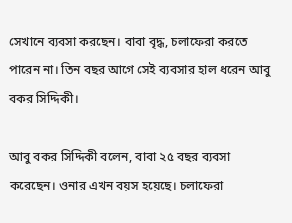সেখানে ব্যবসা করছেন। বাবা বৃদ্ধ, চলাফেরা করতে পারেন না। তিন বছর আগে সেই ব্যবসার হাল ধরেন আবু বকর সিদ্দিকী।

আবু বকর সিদ্দিকী বলেন, বাবা ২৫ বছর ব্যবসা করেছেন। ওনার এখন বয়স হয়েছে। চলাফেরা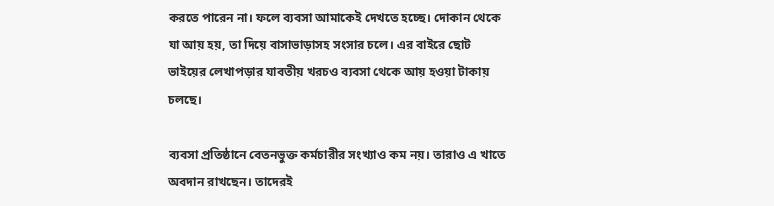করতে পারেন না। ফলে ব্যবসা আমাকেই দেখতে হচ্ছে। দোকান থেকে যা আয় হয়, তা দিয়ে বাসাভাড়াসহ সংসার চলে। এর বাইরে ছোট ভাইয়ের লেখাপড়ার যাবতীয় খরচও ব্যবসা থেকে আয় হওয়া টাকায় চলছে।

ব্যবসা প্রতিষ্ঠানে বেতনভুক্ত কর্মচারীর সংখ্যাও কম নয়। তারাও এ খাতে অবদান রাখছেন। তাদেরই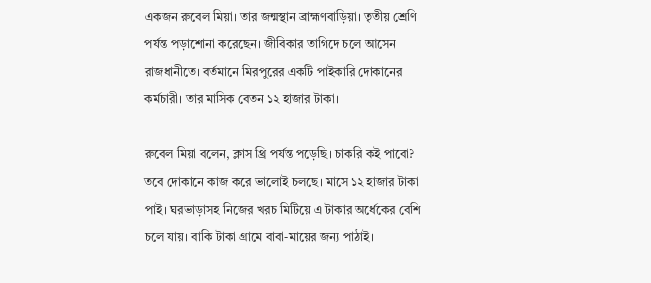একজন রুবেল মিয়া। তার জন্মস্থান ব্রাহ্মণবাড়িয়া। তৃতীয় শ্রেণি পর্যন্ত পড়াশোনা করেছেন। জীবিকার তাগিদে চলে আসেন রাজধানীতে। বর্তমানে মিরপুরের একটি পাইকারি দোকানের কর্মচারী। তার মাসিক বেতন ১২ হাজার টাকা।

রুবেল মিয়া বলেন, ক্লাস থ্রি পর্যন্ত পড়েছি। চাকরি কই পাবো? তবে দোকানে কাজ করে ভালোই চলছে। মাসে ১২ হাজার টাকা পাই। ঘরভাড়াসহ নিজের খরচ মিটিয়ে এ টাকার অর্ধেকের বেশি চলে যায়। বাকি টাকা গ্রামে বাবা-মায়ের জন্য পাঠাই।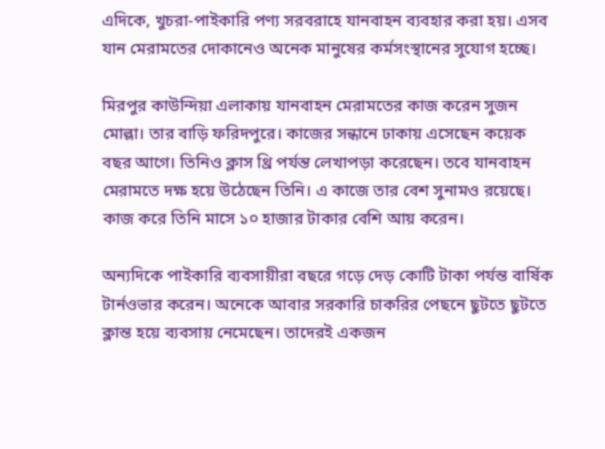এদিকে, খুচরা-পাইকারি পণ্য সরবরাহে যানবাহন ব্যবহার করা হয়। এসব যান মেরামতের দোকানেও অনেক মানুষের কর্মসংস্থানের সুযোগ হচ্ছে।

মিরপুর কাউন্দিয়া এলাকায় যানবাহন মেরামতের কাজ করেন সুজন মোল্লা। তার বাড়ি ফরিদপুরে। কাজের সন্ধানে ঢাকায় এসেছেন কয়েক বছর আগে। তিনিও ক্লাস থ্রি পর্যন্ত লেখাপড়া করেছেন। তবে যানবাহন মেরামতে দক্ষ হয়ে উঠেছেন তিনি। এ কাজে তার বেশ সুনামও রয়েছে। কাজ করে তিনি মাসে ১০ হাজার টাকার বেশি আয় করেন।

অন্যদিকে পাইকারি ব্যবসায়ীরা বছরে গড়ে দেড় কোটি টাকা পর্যন্ত বার্ষিক টার্নওভার করেন। অনেকে আবার সরকারি চাকরির পেছনে ছুটতে ছুটতে ক্লান্ত হয়ে ব্যবসায় নেমেছেন। তাদেরই একজন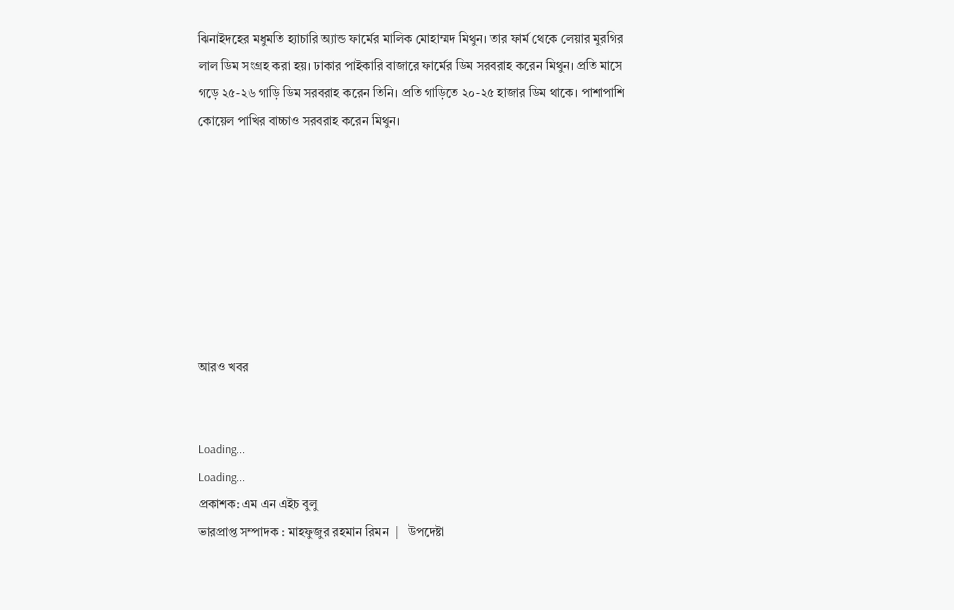ঝিনাইদহের মধুমতি হ্যাচারি অ্যান্ড ফার্মের মালিক মোহাম্মদ মিথুন। তার ফার্ম থেকে লেয়ার মুরগির লাল ডিম সংগ্রহ করা হয়। ঢাকার পাইকারি বাজারে ফার্মের ডিম সরবরাহ করেন মিথুন। প্রতি মাসে গড়ে ২৫-২৬ গাড়ি ডিম সরবরাহ করেন তিনি। প্রতি গাড়িতে ২০-২৫ হাজার ডিম থাকে। পাশাপাশি কোয়েল পাখির বাচ্চাও সরবরাহ করেন মিথুন।








আরও খবর


Loading...
Loading...
প্রকাশক: এম এন এইচ বুলু
ভারপ্রাপ্ত সম্পাদক : মাহফুজুর রহমান রিমন  |   উপদেষ্টা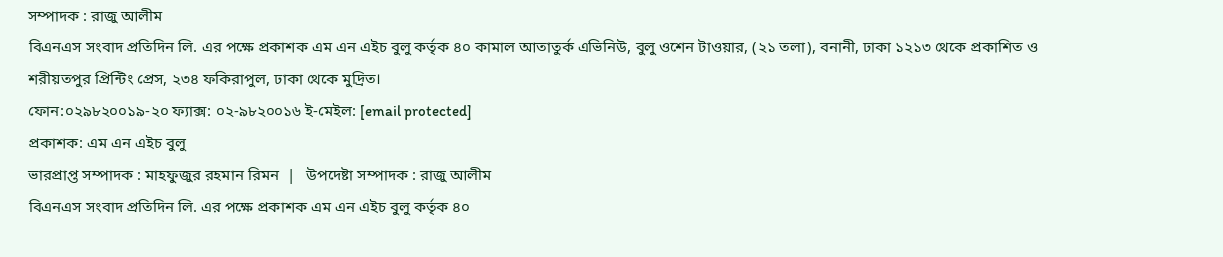সম্পাদক : রাজু আলীম
বিএনএস সংবাদ প্রতিদিন লি. এর পক্ষে প্রকাশক এম এন এইচ বুলু কর্তৃক ৪০ কামাল আতাতুর্ক এভিনিউ, বুলু ওশেন টাওয়ার, (২১ তলা), বনানী, ঢাকা ১২১৩ থেকে প্রকাশিত ও শরীয়তপুর প্রিন্টিং প্রেস, ২৩৪ ফকিরাপুল, ঢাকা থেকে মুদ্রিত।
ফোন:০২৯৮২০০১৯-২০ ফ্যাক্স: ০২-৯৮২০০১৬ ই-মেইল: [email protected]
প্রকাশক: এম এন এইচ বুলু
ভারপ্রাপ্ত সম্পাদক : মাহফুজুর রহমান রিমন  |   উপদেষ্টা সম্পাদক : রাজু আলীম
বিএনএস সংবাদ প্রতিদিন লি. এর পক্ষে প্রকাশক এম এন এইচ বুলু কর্তৃক ৪০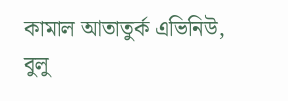কামাল আতাতুর্ক এভিনিউ, বুলু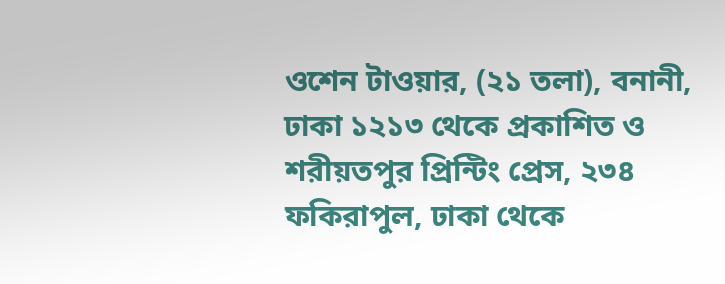ওশেন টাওয়ার, (২১ তলা), বনানী, ঢাকা ১২১৩ থেকে প্রকাশিত ও শরীয়তপুর প্রিন্টিং প্রেস, ২৩৪ ফকিরাপুল, ঢাকা থেকে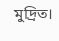মুদ্রিত।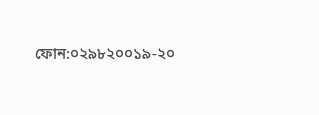ফোন:০২৯৮২০০১৯-২০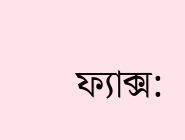ফ্যাক্স: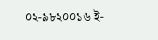০২-৯৮২০০১৬ ই-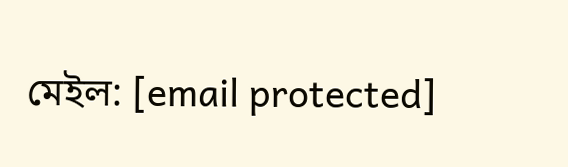মেইল: [email protected]